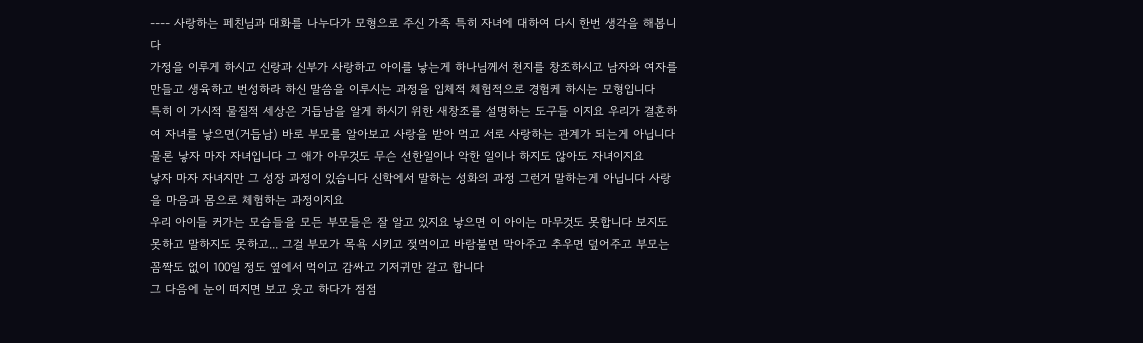---- 사랑하는 페친님과 대화를 나누다가 모형으로 주신 가족 특히 자녀에 대하여 다시 한번 생각을 해봅니다
가정을 이루게 하시고 신랑과 신부가 사랑하고 아이를 낳는게 하나님께서 천지를 창조하시고 남자와 여자를 만들고 생육하고 번성하라 하신 말씀을 이루시는 과정을 입체적 체험적으로 경험케 하시는 모형입니다
특히 이 가시적 물질적 세상은 거듭남을 알게 하시기 위한 새창조를 설명하는 도구들 이지요 우리가 결혼하여 자녀를 낳으면(거듭남) 바로 부모를 알아보고 사랑을 받아 먹고 서로 사랑하는 관계가 되는게 아닙니다
물론 낳자 마자 자녀입니다 그 애가 아무것도 무슨 선한일이나 악한 일이나 하지도 않아도 자녀이지요
낳자 마자 자녀지만 그 성장 과정이 있습니다 신학에서 말하는 성화의 과정 그런거 말하는게 아닙니다 사랑을 마음과 몸으로 체험하는 과정이지요
우리 아이들 커가는 모습들을 모든 부모들은 잘 알고 있지요 낳으면 이 아이는 마무것도 못합니다 보지도 못하고 말하지도 못하고... 그걸 부모가 목욕 시키고 젖먹이고 바람불면 막아주고 추우면 덮어주고 부모는 꼼짝도 없이 100일 정도 옆에서 먹이고 감싸고 기저귀만 갈고 합니다
그 다음에 눈이 떠지면 보고 웃고 하다가 점점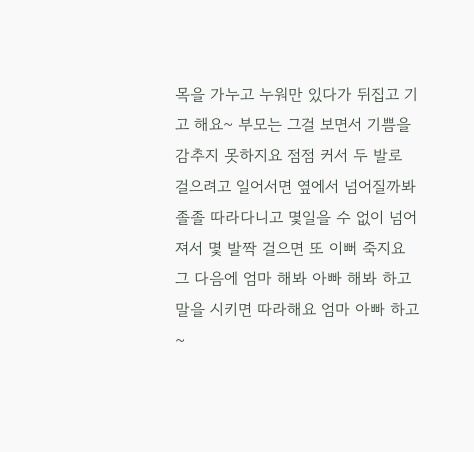목을 가누고 누워만 있다가 뒤집고 기고 해요~ 부모는 그걸 보면서 기쁨을 감추지 못하지요 점점 커서 두 발로 걸으려고 일어서면 옆에서 넘어질까봐 졸졸 따라다니고 몇일을 수 없이 넘어져서 몇 발짝 걸으면 또 이뻐 죽지요
그 다음에 엄마 해봐 아빠 해봐 하고 말을 시키면 따라해요 엄마 아빠 하고~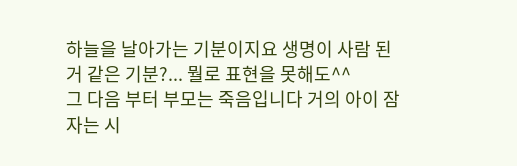하늘을 날아가는 기분이지요 생명이 사람 된거 같은 기분?... 뭘로 표현을 못해도^^
그 다음 부터 부모는 죽음입니다 거의 아이 잠자는 시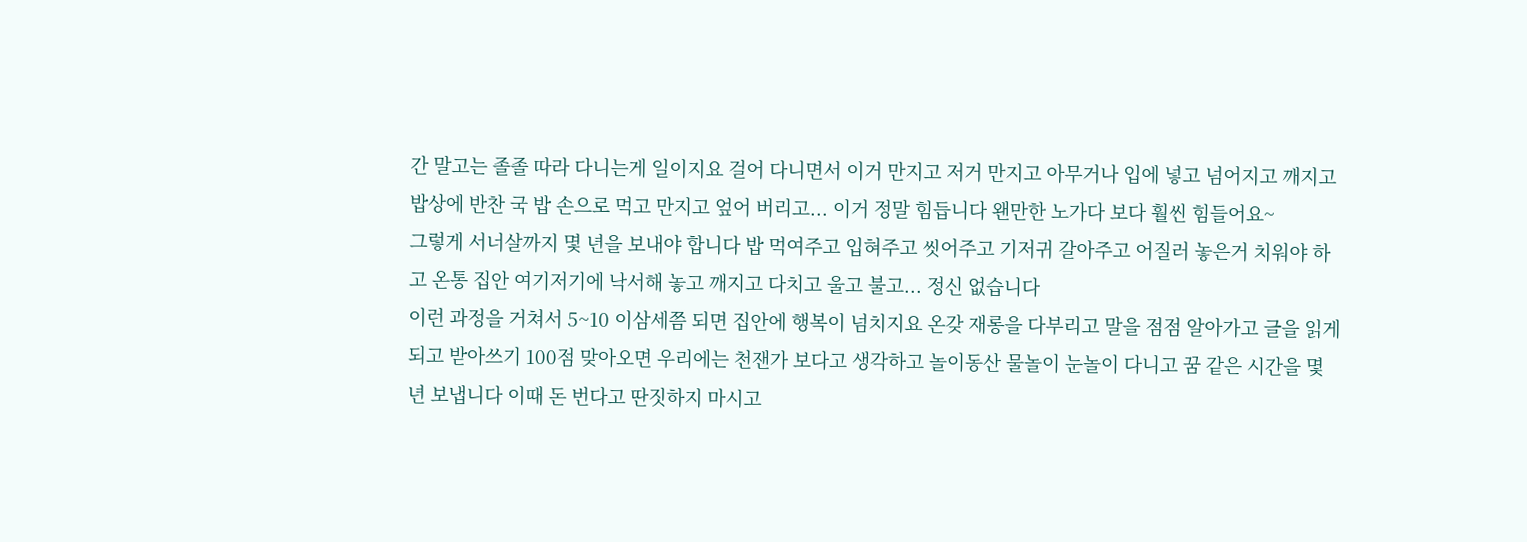간 말고는 졸졸 따라 다니는게 일이지요 걸어 다니면서 이거 만지고 저거 만지고 아무거나 입에 넣고 넘어지고 깨지고 밥상에 반찬 국 밥 손으로 먹고 만지고 엎어 버리고... 이거 정말 힘듭니다 왠만한 노가다 보다 훨씬 힘들어요~
그렇게 서너살까지 몇 년을 보내야 합니다 밥 먹여주고 입혀주고 씻어주고 기저귀 갈아주고 어질러 놓은거 치워야 하고 온통 집안 여기저기에 낙서해 놓고 깨지고 다치고 울고 불고... 정신 없습니다
이런 과정을 거쳐서 5~10 이삼세쯤 되면 집안에 행복이 넘치지요 온갖 재롱을 다부리고 말을 점점 알아가고 글을 읽게 되고 받아쓰기 100점 맞아오면 우리에는 천잰가 보다고 생각하고 놀이동산 물놀이 눈놀이 다니고 꿈 같은 시간을 몇 년 보냅니다 이때 돈 번다고 딴짓하지 마시고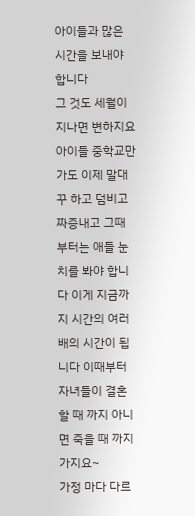아이들과 많은 시간을 보내야 합니다
그 것도 세월이 지나면 변하지요 아이들 중학교만 가도 이제 말대꾸 하고 덤비고 짜증내고 그때 부터는 애들 눈치를 봐야 합니다 이게 지금까지 시간의 여러배의 시간이 됩니다 이때부터 자녀들이 결혼 할 때 까지 아니면 죽을 때 까지 가지요~
가정 마다 다르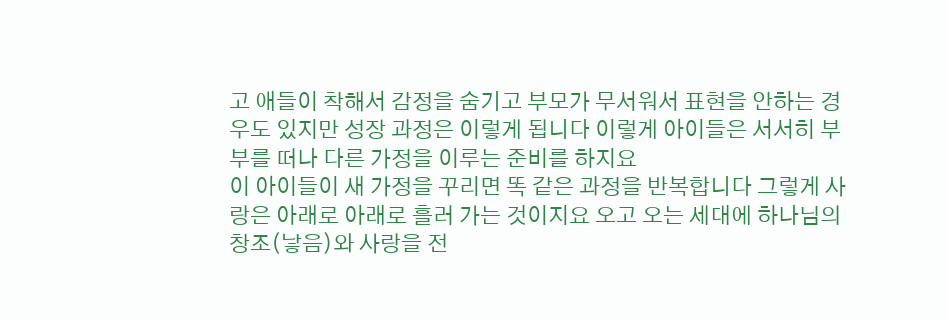고 애들이 착해서 감정을 숨기고 부모가 무서워서 표현을 안하는 경우도 있지만 성장 과정은 이렇게 됩니다 이렇게 아이들은 서서히 부부를 떠나 다른 가정을 이루는 준비를 하지요
이 아이들이 새 가정을 꾸리면 똑 같은 과정을 반복합니다 그렇게 사랑은 아래로 아래로 흘러 가는 것이지요 오고 오는 세대에 하나님의 창조(낳음)와 사랑을 전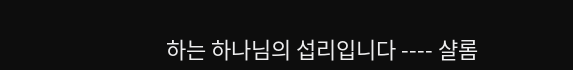하는 하나님의 섭리입니다 ---- 샬롬